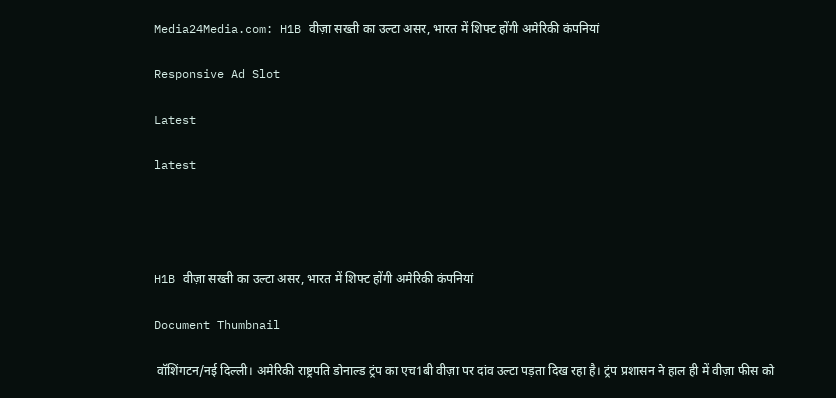Media24Media.com: H1B वीज़ा सख्ती का उल्टा असर, भारत में शिफ्ट होंगी अमेरिकी कंपनियां

Responsive Ad Slot

Latest

latest




H1B वीज़ा सख्ती का उल्टा असर, भारत में शिफ्ट होंगी अमेरिकी कंपनियां

Document Thumbnail

 वॉशिंगटन/नई दिल्ली। अमेरिकी राष्ट्रपति डोनाल्ड ट्रंप का एच1बी वीज़ा पर दांव उल्टा पड़ता दिख रहा है। ट्रंप प्रशासन ने हाल ही में वीज़ा फीस को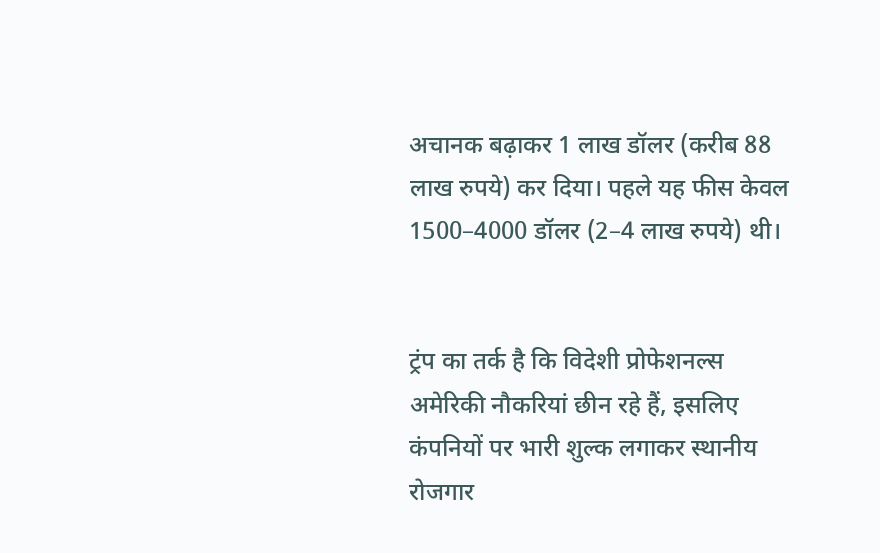अचानक बढ़ाकर 1 लाख डॉलर (करीब 88 लाख रुपये) कर दिया। पहले यह फीस केवल 1500–4000 डॉलर (2–4 लाख रुपये) थी।


ट्रंप का तर्क है कि विदेशी प्रोफेशनल्स अमेरिकी नौकरियां छीन रहे हैं, इसलिए कंपनियों पर भारी शुल्क लगाकर स्थानीय रोजगार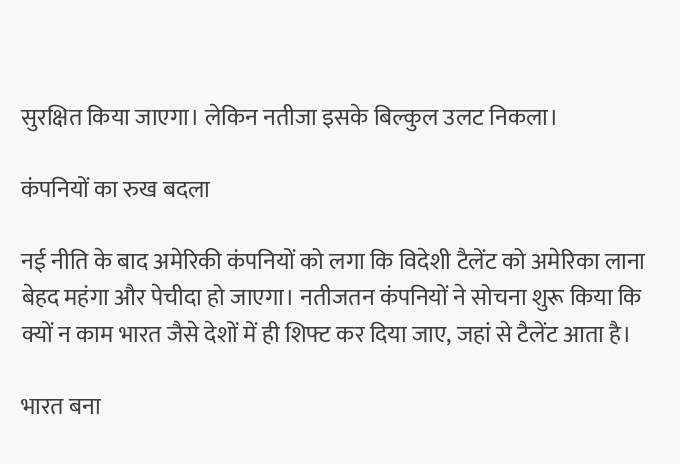सुरक्षित किया जाएगा। लेकिन नतीजा इसके बिल्कुल उलट निकला।

कंपनियों का रुख बदला

नई नीति के बाद अमेरिकी कंपनियों को लगा कि विदेशी टैलेंट को अमेरिका लाना बेहद महंगा और पेचीदा हो जाएगा। नतीजतन कंपनियों ने सोचना शुरू किया कि क्यों न काम भारत जैसे देशों में ही शिफ्ट कर दिया जाए, जहां से टैलेंट आता है।

भारत बना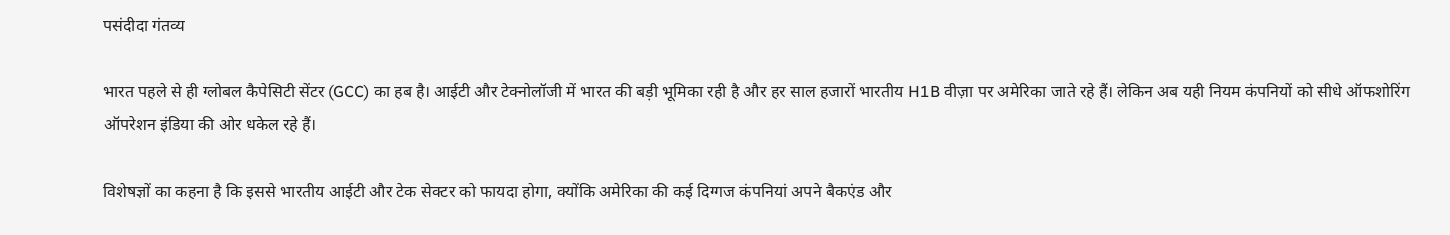पसंदीदा गंतव्य

भारत पहले से ही ग्लोबल कैपेसिटी सेंटर (GCC) का हब है। आईटी और टेक्नोलॉजी में भारत की बड़ी भूमिका रही है और हर साल हजारों भारतीय H1B वीज़ा पर अमेरिका जाते रहे हैं। लेकिन अब यही नियम कंपनियों को सीधे ऑफशोरिंग ऑपरेशन इंडिया की ओर धकेल रहे हैं।

विशेषज्ञों का कहना है कि इससे भारतीय आईटी और टेक सेक्टर को फायदा होगा, क्योंकि अमेरिका की कई दिग्गज कंपनियां अपने बैकएंड और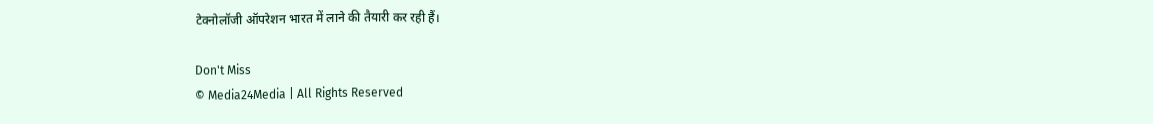टेक्नोलॉजी ऑपरेशन भारत में लाने की तैयारी कर रही हैं।

Don't Miss
© Media24Media | All Rights Reserved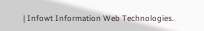| Infowt Information Web Technologies.